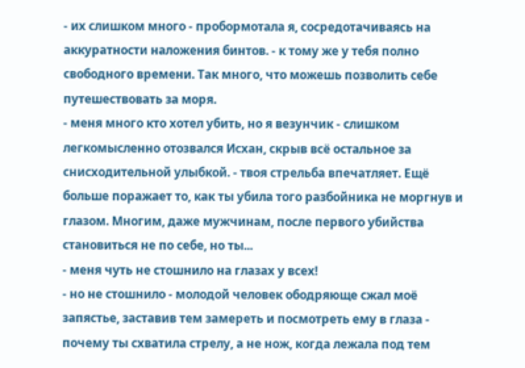- их слишком много - пробормотала я, сосредотачиваясь на аккуратности наложения бинтов. - к тому же у тебя полно свободного времени. Так много, что можешь позволить себе путешествовать за моря.
- меня много кто хотел убить, но я везунчик - слишком легкомысленно отозвался Исхан, скрыв всё остальное за снисходительной улыбкой. - твоя стрельба впечатляет. Ещё больше поражает то, как ты убила того разбойника не моргнув и глазом. Многим, даже мужчинам, после первого убийства становиться не по себе, но ты...
- меня чуть не стошнило на глазах у всех!
- но не стошнило - молодой человек ободряюще сжал моё запястье, заставив тем замереть и посмотреть ему в глаза - почему ты схватила стрелу, а не нож, когда лежала под тем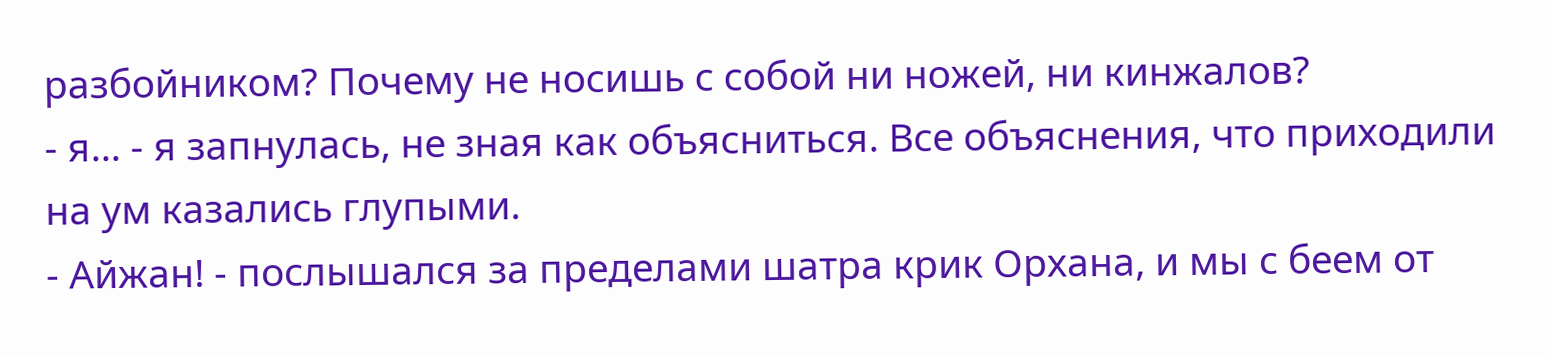разбойником? Почему не носишь с собой ни ножей, ни кинжалов?
- я... - я запнулась, не зная как объясниться. Все объяснения, что приходили на ум казались глупыми.
- Айжан! - послышался за пределами шатра крик Орхана, и мы с беем от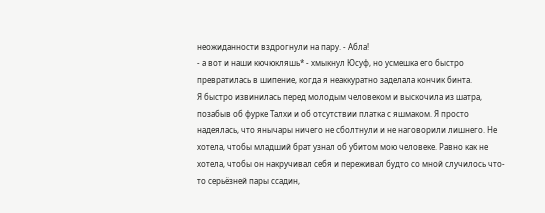неожиданности вздрогнули на пару. - Абла!
- а вот и наши кючюкляшь* - хмыкнул Юсуф, но усмешка его быстро превратилась в шипение, когда я неаккуратно заделала кончик бинта.
Я быстро извинилась перед молодым человеком и выскочила из шатра, позабыв об фурке Талхи и об отсутствии платка с яшмаком. Я просто надеялась, что янычары ничего не сболтнули и не наговорили лишнего. Не хотела, чтобы младший брат узнал об убитом мою человеке. Равно как не хотела, чтобы он накручивал себя и переживал будто со мной случилось что-то серьёзней пары ссадин,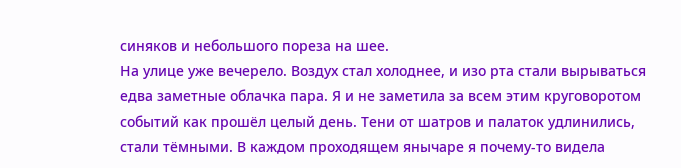синяков и небольшого пореза на шее.
На улице уже вечерело. Воздух стал холоднее, и изо рта стали вырываться едва заметные облачка пара. Я и не заметила за всем этим круговоротом событий как прошёл целый день. Тени от шатров и палаток удлинились, стали тёмными. В каждом проходящем янычаре я почему-то видела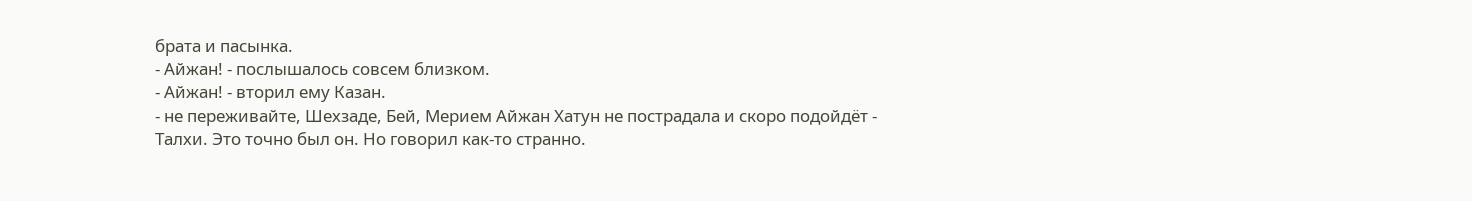брата и пасынка.
- Айжан! - послышалось совсем близком.
- Айжан! - вторил ему Казан.
- не переживайте, Шехзаде, Бей, Мерием Айжан Хатун не пострадала и скоро подойдёт - Талхи. Это точно был он. Но говорил как-то странно.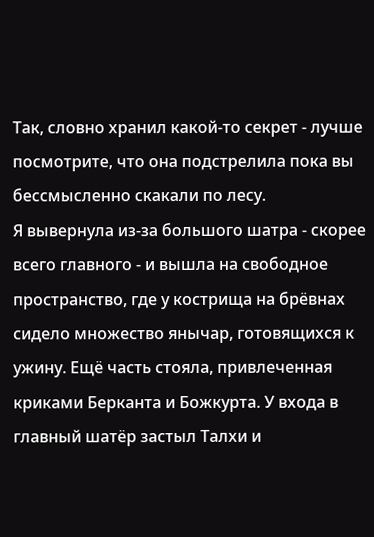Так, словно хранил какой-то секрет - лучше посмотрите, что она подстрелила пока вы бессмысленно скакали по лесу.
Я вывернула из-за большого шатра - скорее всего главного - и вышла на свободное пространство, где у кострища на брёвнах сидело множество янычар, готовящихся к ужину. Ещё часть стояла, привлеченная криками Берканта и Божкурта. У входа в главный шатёр застыл Талхи и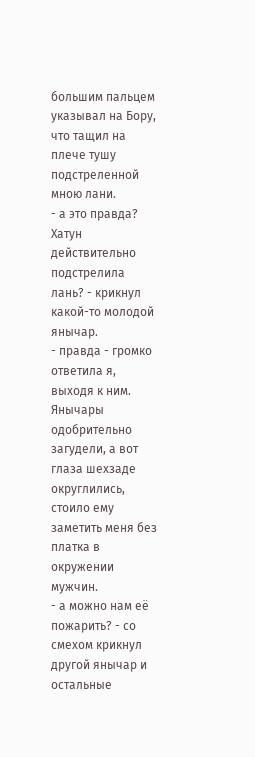большим пальцем указывал на Бору, что тащил на плече тушу подстреленной мною лани.
- а это правда? Хатун действительно подстрелила лань? - крикнул какой-то молодой янычар.
- правда - громко ответила я, выходя к ним.
Янычары одобрительно загудели, а вот глаза шехзаде округлились, стоило ему заметить меня без платка в окружении мужчин.
- а можно нам её пожарить? - со смехом крикнул другой янычар и остальные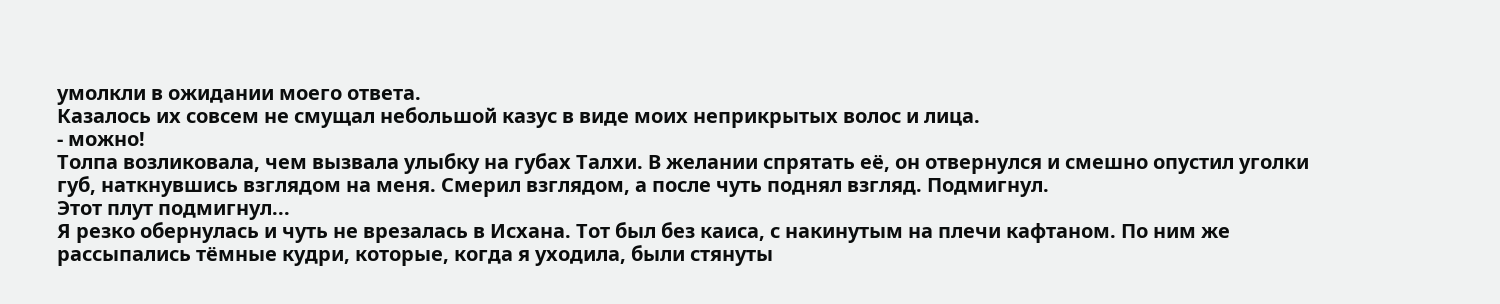умолкли в ожидании моего ответа.
Казалось их совсем не смущал небольшой казус в виде моих неприкрытых волос и лица.
- можно!
Толпа возликовала, чем вызвала улыбку на губах Талхи. В желании спрятать её, он отвернулся и смешно опустил уголки губ, наткнувшись взглядом на меня. Смерил взглядом, а после чуть поднял взгляд. Подмигнул.
Этот плут подмигнул...
Я резко обернулась и чуть не врезалась в Исхана. Тот был без каиса, с накинутым на плечи кафтаном. По ним же рассыпались тёмные кудри, которые, когда я уходила, были стянуты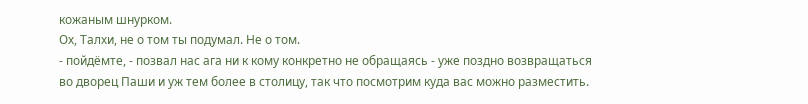кожаным шнурком.
Ох, Талхи, не о том ты подумал. Не о том.
- пойдёмте, - позвал нас ага ни к кому конкретно не обращаясь - уже поздно возвращаться во дворец Паши и уж тем более в столицу, так что посмотрим куда вас можно разместить.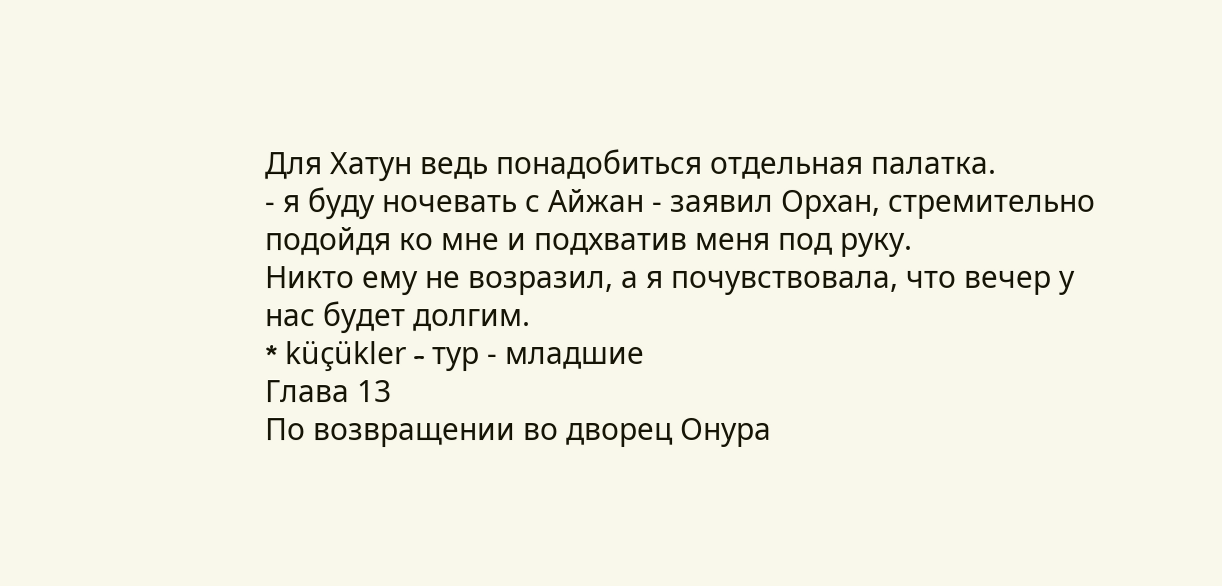Для Хатун ведь понадобиться отдельная палатка.
- я буду ночевать с Айжан - заявил Орхан, стремительно подойдя ко мне и подхватив меня под руку.
Никто ему не возразил, а я почувствовала, что вечер у нас будет долгим.
* küçükler - тур - младшие
Глава 13
По возвращении во дворец Онура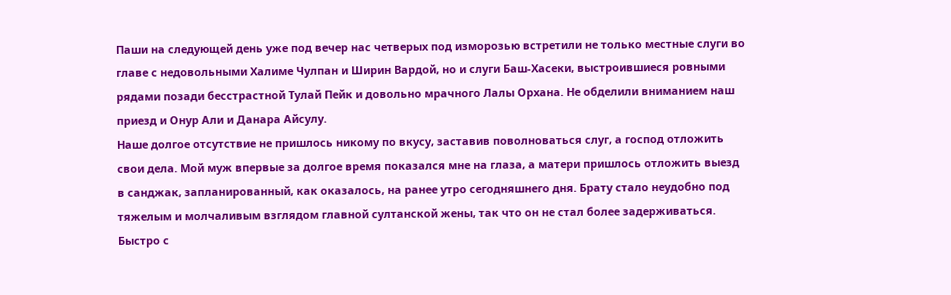Паши на следующей день уже под вечер нас четверых под изморозью встретили не только местные слуги во главе с недовольными Халиме Чулпан и Ширин Вардой, но и слуги Баш-Хасеки, выстроившиеся ровными рядами позади бесстрастной Тулай Пейк и довольно мрачного Лалы Орхана. Не обделили вниманием наш приезд и Онур Али и Данара Айсулу.
Наше долгое отсутствие не пришлось никому по вкусу, заставив поволноваться слуг, а господ отложить свои дела. Мой муж впервые за долгое время показался мне на глаза, а матери пришлось отложить выезд в санджак, запланированный, как оказалось, на ранее утро сегодняшнего дня. Брату стало неудобно под тяжелым и молчаливым взглядом главной султанской жены, так что он не стал более задерживаться. Быстро с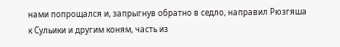нами попрощался и, запрыгнув обратно в седло, направил Рюзгяша к Сульики и другим коням, часть из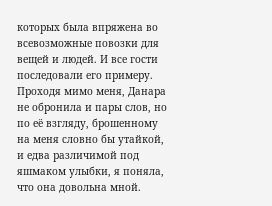которых была впряжена во всевозможные повозки для вещей и людей. И все гости последовали его примеру. Проходя мимо меня, Данара не обронила и пары слов, но по её взгляду, брошенному на меня словно бы утайкой, и едва различимой под яшмаком улыбки, я поняла, что она довольна мной.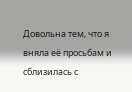Довольна тем, что я вняла её просьбам и сблизилась с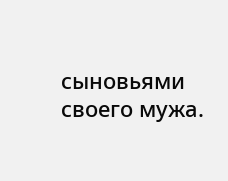сыновьями своего мужа.